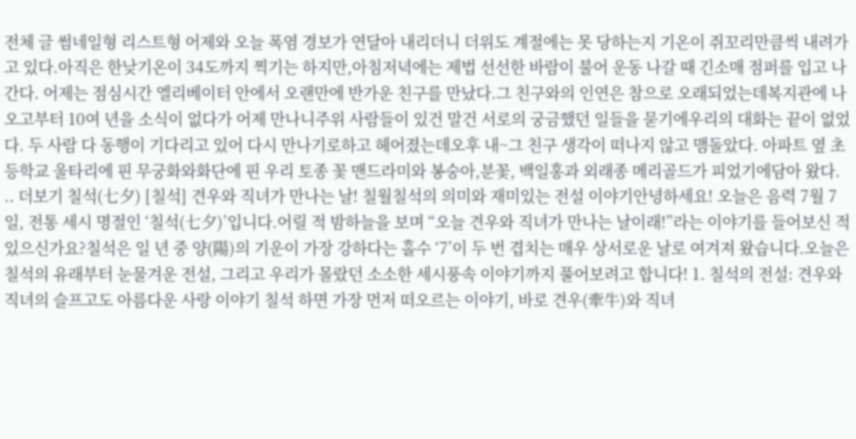전체 글 썸네일형 리스트형 어제와 오늘 폭염 경보가 연달아 내리더니 더위도 계절에는 못 당하는지 기온이 쥐꼬리만큼씩 내려가고 있다.아직은 한낮기온이 34도까지 찍기는 하지만,아침저녁에는 제법 선선한 바람이 불어 운동 나갈 때 긴소매 점퍼를 입고 나간다. 어제는 점심시간 엘리베이터 안에서 오랜만에 반가운 친구를 만났다.그 친구와의 인연은 참으로 오래되었는데복지관에 나오고부터 10여 년을 소식이 없다가 어제 만나니주위 사람들이 있건 말건 서로의 궁금했던 일들을 묻기에우리의 대화는 끝이 없었다. 두 사람 다 동행이 기다리고 있어 다시 만나기로하고 헤어졌는데오후 내~그 친구 생각이 떠나지 않고 맴돌았다. 아파트 옆 초등학교 울타리에 핀 무궁화와화단에 핀 우리 토종 꽃 맨드라미와 봉숭아,분꽃, 백일홍과 외래종 메리골드가 피었기에담아 왔다. .. 더보기 칠석(七夕) [칠석] 견우와 직녀가 만나는 날! 칠월칠석의 의미와 재미있는 전설 이야기안녕하세요! 오늘은 음력 7월 7일, 전통 세시 명절인 ‘칠석(七夕)’입니다.어릴 적 밤하늘을 보며 “오늘 견우와 직녀가 만나는 날이래!”라는 이야기를 들어보신 적 있으신가요?칠석은 일 년 중 양(陽)의 기운이 가장 강하다는 홀수 ‘7’이 두 번 겹치는 매우 상서로운 날로 여겨져 왔습니다.오늘은 칠석의 유래부터 눈물겨운 전설, 그리고 우리가 몰랐던 소소한 세시풍속 이야기까지 풀어보려고 합니다! 1. 칠석의 전설: 견우와 직녀의 슬프고도 아름다운 사랑 이야기 칠석 하면 가장 먼저 떠오르는 이야기, 바로 견우(牽牛)와 직녀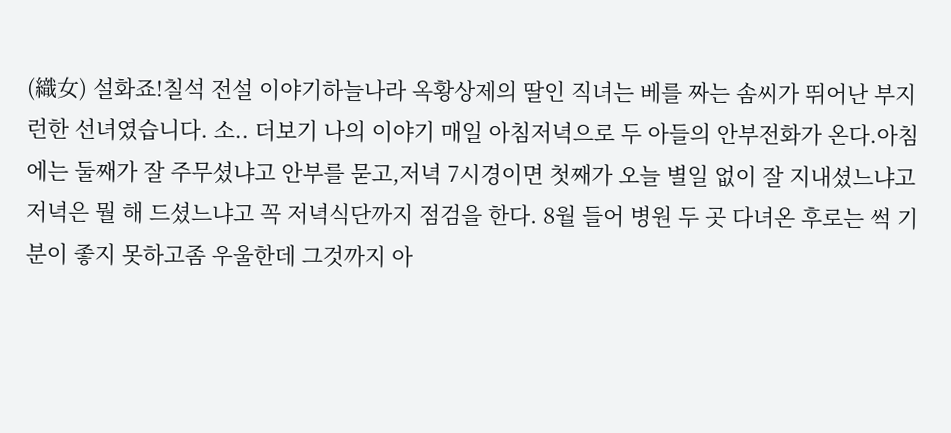(織女) 설화죠!칠석 전설 이야기하늘나라 옥황상제의 딸인 직녀는 베를 짜는 솜씨가 뛰어난 부지런한 선녀였습니다. 소.. 더보기 나의 이야기 매일 아침저녁으로 두 아들의 안부전화가 온다.아침에는 둘째가 잘 주무셨냐고 안부를 묻고,저녁 7시경이면 첫째가 오늘 별일 없이 잘 지내셨느냐고저녁은 뭘 해 드셨느냐고 꼭 저녁식단까지 점검을 한다. 8월 들어 병원 두 곳 다녀온 후로는 썩 기분이 좋지 못하고좀 우울한데 그것까지 아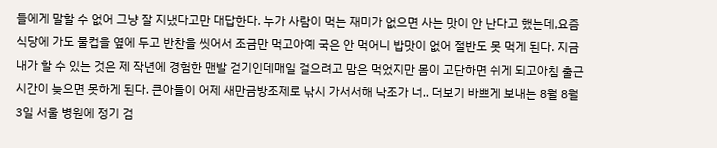들에게 말할 수 없어 그냥 잘 지냈다고만 대답한다. 누가 사람이 먹는 재미가 없으면 사는 맛이 안 난다고 했는데,요즘 식당에 가도 물컵을 옆에 두고 반찬을 씻어서 조금만 먹고아예 국은 안 먹어니 밥맛이 없어 절반도 못 먹게 된다. 지금 내가 할 수 있는 것은 제 작년에 경험한 맨발 걷기인데매일 걸으려고 맘은 먹었지만 몸이 고단하면 쉬게 되고아침 출근시간이 늦으면 못하게 된다. 큰아들이 어제 새만금방조제로 낚시 가서서해 낙조가 너.. 더보기 바쁘게 보내는 8월 8월 3일 서울 병원에 정기 검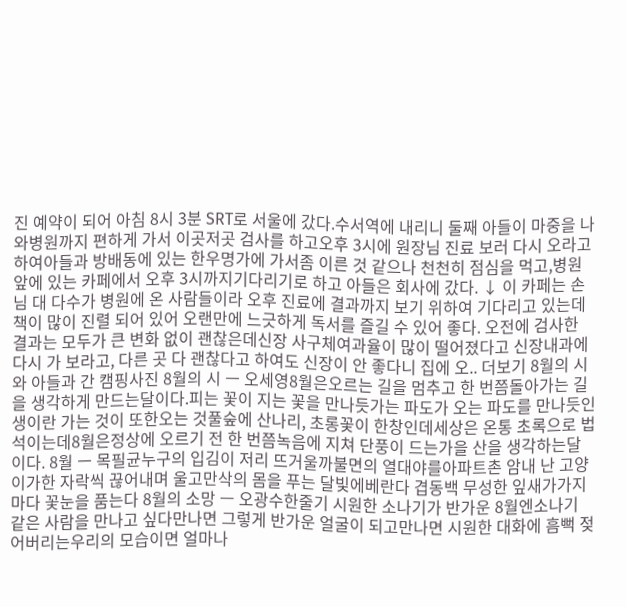진 예약이 되어 아침 8시 3분 SRT로 서울에 갔다.수서역에 내리니 둘째 아들이 마중을 나와병원까지 편하게 가서 이곳저곳 검사를 하고오후 3시에 원장님 진료 보러 다시 오라고 하여아들과 방배동에 있는 한우명가에 가서좀 이른 것 같으나 천천히 점심을 먹고,병원 앞에 있는 카페에서 오후 3시까지기다리기로 하고 아들은 회사에 갔다. ↓ 이 카페는 손님 대 다수가 병원에 온 사람들이라 오후 진료에 결과까지 보기 위하여 기다리고 있는데책이 많이 진렬 되어 있어 오랜만에 느긋하게 독서를 즐길 수 있어 좋다. 오전에 검사한 결과는 모두가 큰 변화 없이 괜찮은데신장 사구체여과율이 많이 떨어졌다고 신장내과에 다시 가 보라고, 다른 곳 다 괜찮다고 하여도 신장이 안 좋다니 집에 오.. 더보기 8월의 시와 아들과 간 캠핑사진 8월의 시 ㅡ 오세영8월은오르는 길을 멈추고 한 번쯤돌아가는 길을 생각하게 만드는달이다.피는 꽃이 지는 꽃을 만나듯가는 파도가 오는 파도를 만나듯인생이란 가는 것이 또한오는 것풀숲에 산나리, 초롱꽃이 한창인데세상은 온통 초록으로 법석이는데8월은정상에 오르기 전 한 번쯤녹음에 지쳐 단풍이 드는가을 산을 생각하는달이다. 8월 ㅡ 목필균누구의 입김이 저리 뜨거울까불면의 열대야를아파트촌 암내 난 고양이가한 자락씩 끊어내며 울고만삭의 몸을 푸는 달빛에베란다 겹동백 무성한 잎새가가지마다 꽃눈을 품는다 8월의 소망 ㅡ 오광수한줄기 시원한 소나기가 반가운 8월엔소나기 같은 사람을 만나고 싶다만나면 그렇게 반가운 얼굴이 되고만나면 시원한 대화에 흠뻑 젖어버리는우리의 모습이면 얼마나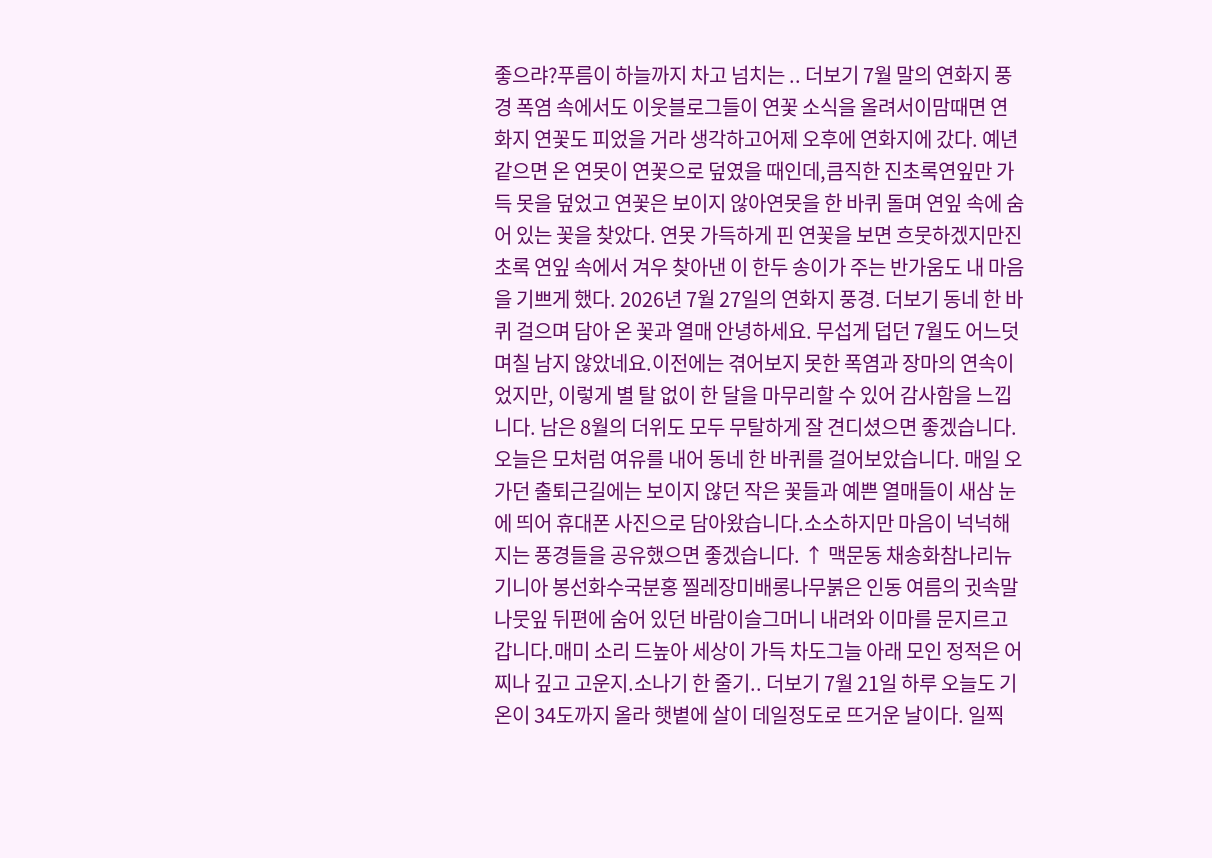좋으랴?푸름이 하늘까지 차고 넘치는 .. 더보기 7월 말의 연화지 풍경 폭염 속에서도 이웃블로그들이 연꽃 소식을 올려서이맘때면 연화지 연꽃도 피었을 거라 생각하고어제 오후에 연화지에 갔다. 예년 같으면 온 연못이 연꽃으로 덮였을 때인데,큼직한 진초록연잎만 가득 못을 덮었고 연꽃은 보이지 않아연못을 한 바퀴 돌며 연잎 속에 숨어 있는 꽃을 찾았다. 연못 가득하게 핀 연꽃을 보면 흐뭇하겠지만진초록 연잎 속에서 겨우 찾아낸 이 한두 송이가 주는 반가움도 내 마음을 기쁘게 했다. 2026년 7월 27일의 연화지 풍경. 더보기 동네 한 바퀴 걸으며 담아 온 꽃과 열매 안녕하세요. 무섭게 덥던 7월도 어느덧 며칠 남지 않았네요.이전에는 겪어보지 못한 폭염과 장마의 연속이었지만, 이렇게 별 탈 없이 한 달을 마무리할 수 있어 감사함을 느낍니다. 남은 8월의 더위도 모두 무탈하게 잘 견디셨으면 좋겠습니다. 오늘은 모처럼 여유를 내어 동네 한 바퀴를 걸어보았습니다. 매일 오가던 출퇴근길에는 보이지 않던 작은 꽃들과 예쁜 열매들이 새삼 눈에 띄어 휴대폰 사진으로 담아왔습니다.소소하지만 마음이 넉넉해지는 풍경들을 공유했으면 좋겠습니다. ↑ 맥문동 채송화참나리뉴기니아 봉선화수국분홍 찔레장미배롱나무붉은 인동 여름의 귓속말나뭇잎 뒤편에 숨어 있던 바람이슬그머니 내려와 이마를 문지르고 갑니다.매미 소리 드높아 세상이 가득 차도그늘 아래 모인 정적은 어찌나 깊고 고운지.소나기 한 줄기.. 더보기 7월 21일 하루 오늘도 기온이 34도까지 올라 햇볕에 살이 데일정도로 뜨거운 날이다. 일찍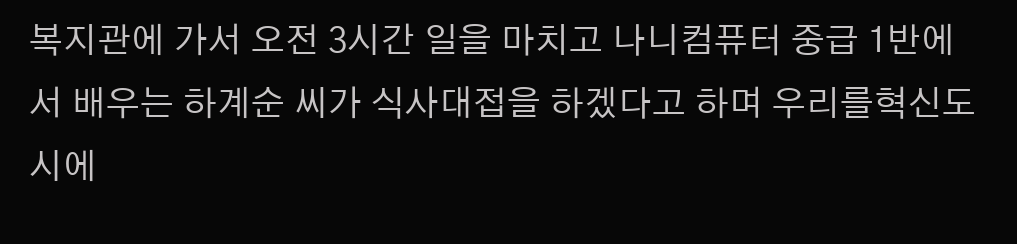복지관에 가서 오전 3시간 일을 마치고 나니컴퓨터 중급 1반에서 배우는 하계순 씨가 식사대접을 하겠다고 하며 우리를혁신도시에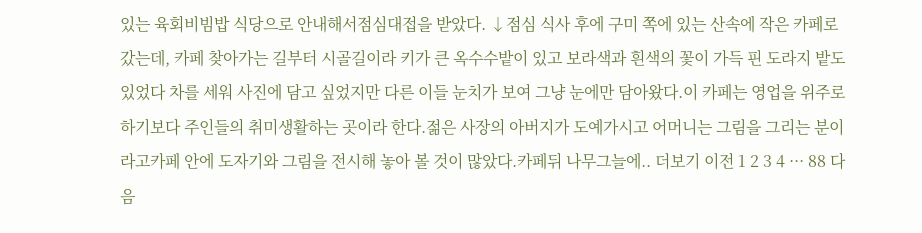있는 육회비빔밥 식당으로 안내해서점심대접을 받았다. ↓점심 식사 후에 구미 쪽에 있는 산속에 작은 카페로 갔는데, 카페 찾아가는 길부터 시골길이라 키가 큰 옥수수밭이 있고 보라색과 흰색의 꽃이 가득 핀 도라지 밭도 있었다 차를 세워 사진에 담고 싶었지만 다른 이들 눈치가 보여 그냥 눈에만 담아왔다.이 카페는 영업을 위주로 하기보다 주인들의 취미생활하는 곳이라 한다.젊은 사장의 아버지가 도예가시고 어머니는 그림을 그리는 분이라고카페 안에 도자기와 그림을 전시해 놓아 볼 것이 많았다.카페뒤 나무그늘에.. 더보기 이전 1 2 3 4 ··· 88 다음